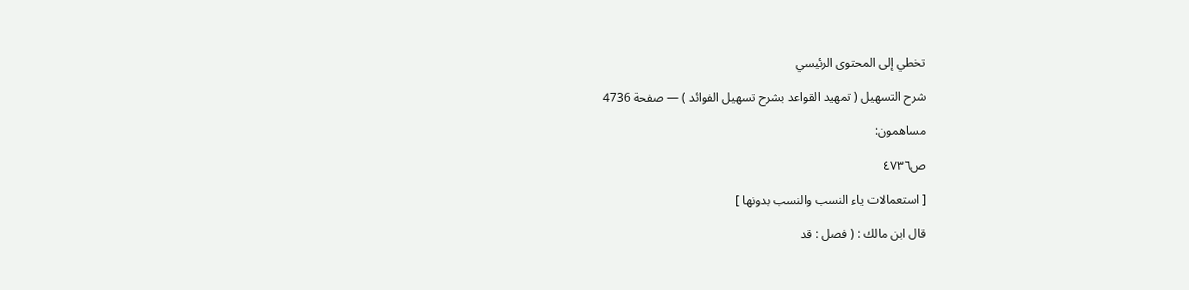تخطي إلى المحتوى الرئيسي

شرح التسهيل ( تمهيد القواعد بشرح تسهيل الفوائد ) — صفحة 4736

مساهمون:

ص٤٧٣٦

[ استعمالات ياء النسب والنسب بدونها ]

قال ابن مالك : ( فصل : قد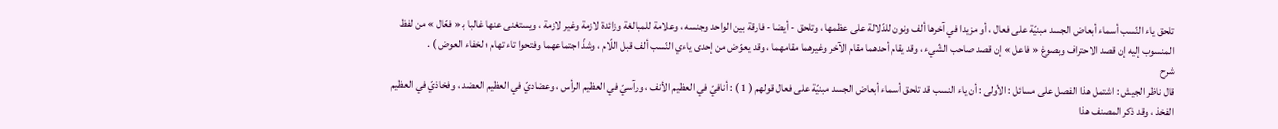تلحق ياء النّسب أسماء أبعاض الجسد مبنيّة على فعال ، أو مزيدا في آخرها ألف ونون للدّلالة على عظمها ، وتلحق - أيضا - فارقة بين الواحد وجنسه ، وعلامة للمبالغة وزائدة لازمة وغير لازمة ، ويستغنى عنها غالبا ب‍ « فعّال » من لفظ المنسوب إليه إن قصد الاحتراف وبصوغ « فاعل » إن قصد صاحب الشّيء ، وقد يقام أحدهما مقام الآخر وغيرهما مقامهما ، وقد يعوّض من إحدى ياءي النّسب ألف قبل اللّام ، وشذّ اجتماعهما وفتحوا تاء تهام ؛ لخفاء العوض ) .
شرح
قال ناظر الجيش : اشتمل هذا الفصل على مسائل : الأولى : أن ياء النسب قد تلحق أسماء أبعاض الجسد مبنيّة على فعال قولهم ( 1 ) : أنافيّ في العظيم الأنف ، ورآسيّ في العظيم الرأس ، وعضاديّ في العظيم العضد ، وفخاذيّ في العظيم الفخذ ، وقد ذكر المصنف هذا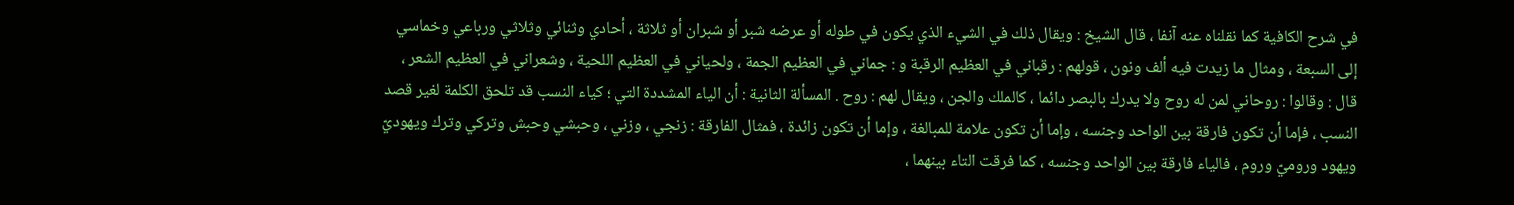في شرح الكافية كما نقلناه عنه آنفا ، قال الشيخ : ويقال ذلك في الشيء الذي يكون في طوله أو عرضه شبر أو شبران أو ثلاثة ، أحادي وثنائي وثلاثي ورباعي وخماسي إلى السبعة ، ومثال ما زيدت فيه ألف ونون ، قولهم : رقباني في العظيم الرقبة و : جماني في العظيم الجمة ، ولحياني في العظيم اللحية ، وشعراني في العظيم الشعر ، قال : وقالوا : روحاني لمن له روح ولا يدرك بالبصر دائما ، كالملك والجن ، ويقال لهم : روح . المسألة الثانية : أن الياء المشددة التي ؛ كياء النسب قد تلحق الكلمة لغير قصد النسب ، فإما أن تكون فارقة بين الواحد وجنسه ، وإما أن تكون علامة للمبالغة ، وإما أن تكون زائدة ، فمثال الفارقة : زنجي ، وزني ، وحبشي وحبش وتركي وترك ويهوديّ ويهود وروميّ وروم ، فالياء فارقة بين الواحد وجنسه ، كما فرقت التاء بينهما ،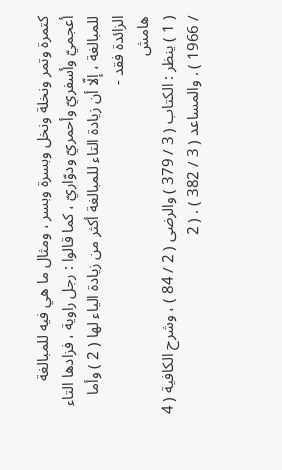كتمرة وتمر ونخلة ونخل وبسرة وبسر ، ومثال ما هي فيه للمبالغة أعجميّ وأسفريّ وأحمريّ ودوّاريّ ، كما قالوا : رجل راوية ، فزادها التاء للمبالغة ، إلّا أن زيادة التاء للمبالغة أكثر من زيادة الياء لها ( 2 ) وأما الزائدة فقد -
هامش
( 1 ) ينظر : الكتاب ( 3 / 379 ) والرضى ( 2 / 84 ) ، وشرح الكافية ( 4 / 1966 ) . والمساعد ( 3 / 382 ) . ( 2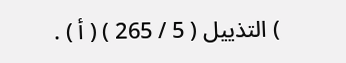) التذييل ( 5 / 265 ) ( أ ) .